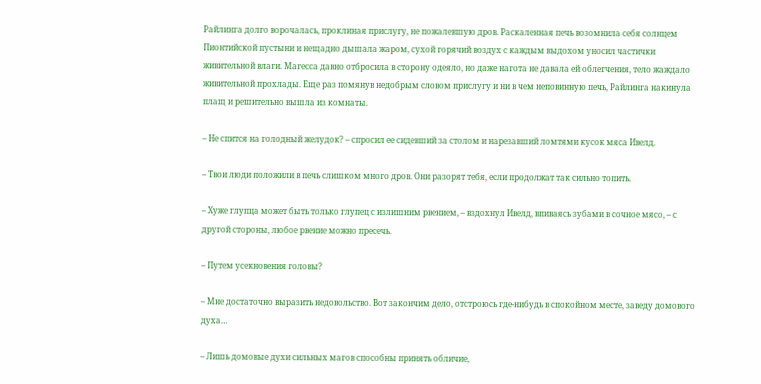Райлинга долго ворочалась, проклиная прислугу, не пожалевшую дров. Раскаленная печь возомнила себя солнцем Пионтийской пустыни и нещадно дышала жаром, сухой горячий воздух с каждым выдохом уносил частички живительной влаги. Магесса давно отбросила в сторону одеяло, но даже нагота не давала ей облегчения, тело жаждало живительной прохлады. Еще раз помянув недобрым словом прислугу и ни в чем неповинную печь, Райлинга накинула плащ и решительно вышла из комнаты.

– Не спится на голодный желудок? – спросил ее сидевший за столом и нарезавший ломтями кусок мяса Ивелд.

– Твои люди положили в печь слишком много дров. Они разорят тебя, если продолжат так сильно топить.

– Хуже глупца может быть только глупец с излишним рвением, – вздохнул Ивелд, впиваясь зубами в сочное мясо, – с другой стороны, любое рвение можно пресечь.

– Путем усекновения головы?

– Мне достаточно выразить недовольство. Вот закончим дело, отстроюсь где-нибудь в спокойном месте, заведу домового духа…

– Лишь домовые духи сильных магов способны принять обличие,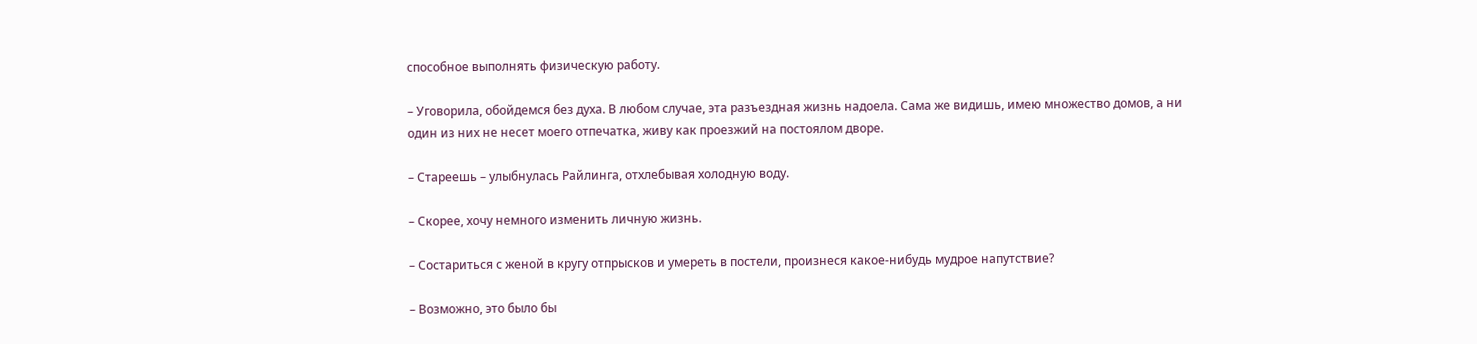способное выполнять физическую работу.

– Уговорила, обойдемся без духа. В любом случае, эта разъездная жизнь надоела. Сама же видишь, имею множество домов, а ни один из них не несет моего отпечатка, живу как проезжий на постоялом дворе.

– Стареешь – улыбнулась Райлинга, отхлебывая холодную воду.

– Скорее, хочу немного изменить личную жизнь.

– Состариться с женой в кругу отпрысков и умереть в постели, произнеся какое-нибудь мудрое напутствие?

– Возможно, это было бы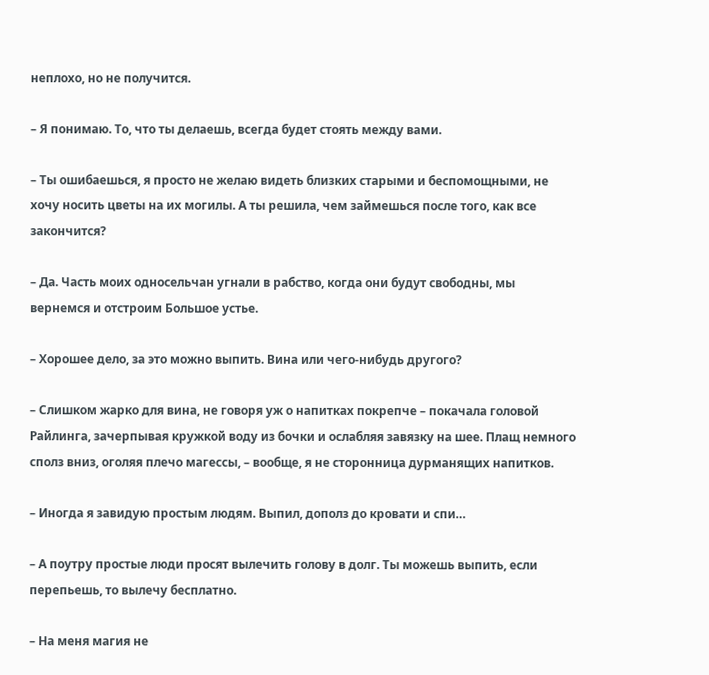неплохо, но не получится.

– Я понимаю. То, что ты делаешь, всегда будет стоять между вами.

– Ты ошибаешься, я просто не желаю видеть близких старыми и беспомощными, не хочу носить цветы на их могилы. А ты решила, чем займешься после того, как все закончится?

– Да. Часть моих односельчан угнали в рабство, когда они будут свободны, мы вернемся и отстроим Большое устье.

– Хорошее дело, за это можно выпить. Вина или чего-нибудь другого?

– Слишком жарко для вина, не говоря уж о напитках покрепче – покачала головой Райлинга, зачерпывая кружкой воду из бочки и ослабляя завязку на шее. Плащ немного сполз вниз, оголяя плечо магессы, – вообще, я не сторонница дурманящих напитков.

– Иногда я завидую простым людям. Выпил, дополз до кровати и спи…

– А поутру простые люди просят вылечить голову в долг. Ты можешь выпить, если перепьешь, то вылечу бесплатно.

– На меня магия не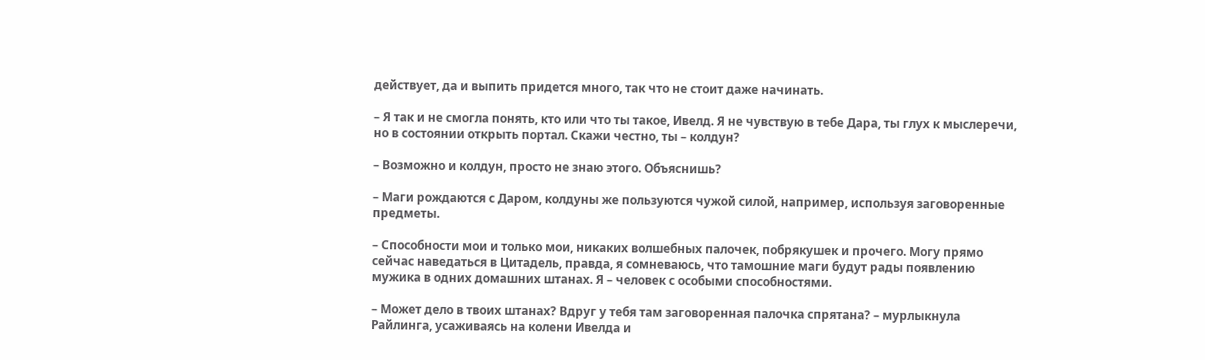действует, да и выпить придется много, так что не стоит даже начинать.

– Я так и не смогла понять, кто или что ты такое, Ивелд. Я не чувствую в тебе Дара, ты глух к мыслеречи, но в состоянии открыть портал. Скажи честно, ты – колдун?

– Возможно и колдун, просто не знаю этого. Объяснишь?

– Маги рождаются с Даром, колдуны же пользуются чужой силой, например, используя заговоренные предметы.

– Способности мои и только мои, никаких волшебных палочек, побрякушек и прочего. Могу прямо сейчас наведаться в Цитадель, правда, я сомневаюсь, что тамошние маги будут рады появлению мужика в одних домашних штанах. Я – человек с особыми способностями.

– Может дело в твоих штанах? Вдруг у тебя там заговоренная палочка спрятана? – мурлыкнула Райлинга, усаживаясь на колени Ивелда и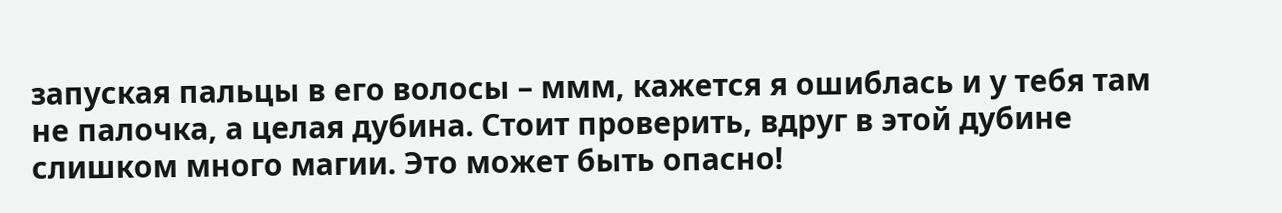запуская пальцы в его волосы – ммм, кажется я ошиблась и у тебя там не палочка, а целая дубина. Стоит проверить, вдруг в этой дубине слишком много магии. Это может быть опасно!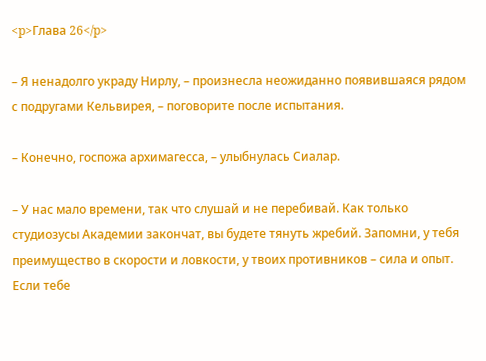<p>Глава 26</p>

– Я ненадолго украду Нирлу, – произнесла неожиданно появившаяся рядом с подругами Кельвирея, – поговорите после испытания.

– Конечно, госпожа архимагесса, – улыбнулась Сиалар.

– У нас мало времени, так что слушай и не перебивай. Как только студиозусы Академии закончат, вы будете тянуть жребий. Запомни, у тебя преимущество в скорости и ловкости, у твоих противников – сила и опыт. Если тебе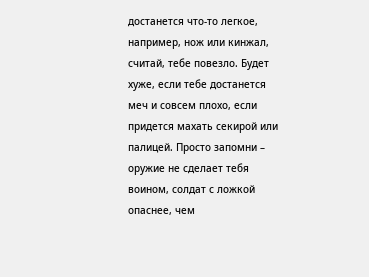достанется что-то легкое, например, нож или кинжал, считай, тебе повезло. Будет хуже, если тебе достанется меч и совсем плохо, если придется махать секирой или палицей. Просто запомни – оружие не сделает тебя воином, солдат с ложкой опаснее, чем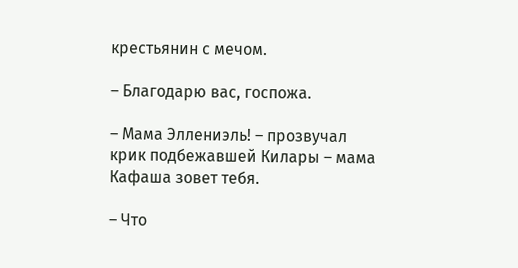крестьянин с мечом.

– Благодарю вас, госпожа.

– Мама Эллениэль! – прозвучал крик подбежавшей Килары – мама Кафаша зовет тебя.

– Что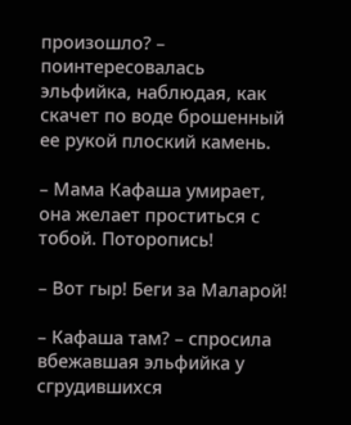произошло? – поинтересовалась эльфийка, наблюдая, как скачет по воде брошенный ее рукой плоский камень.

– Мама Кафаша умирает, она желает проститься с тобой. Поторопись!

– Вот гыр! Беги за Маларой!

– Кафаша там? – спросила вбежавшая эльфийка у сгрудившихся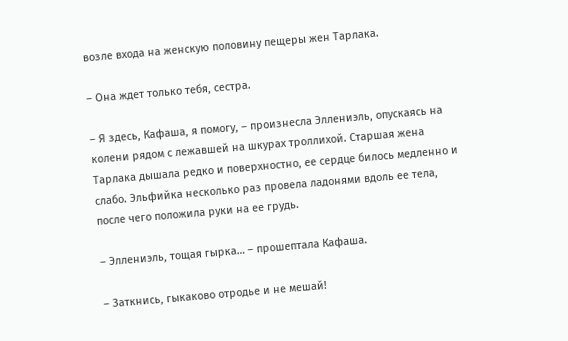возле входа на женскую половину пещеры жен Тарлака.

– Она ждет только тебя, сестра.

– Я здесь, Кафаша, я помогу, – произнесла Эллениэль, опускаясь на колени рядом с лежавшей на шкурах троллихой. Старшая жена Тарлака дышала редко и поверхностно, ее сердце билось медленно и слабо. Эльфийка несколько раз провела ладонями вдоль ее тела, после чего положила руки на ее грудь.

– Эллениэль, тощая гырка… – прошептала Кафаша.

– Заткнись, гыкаково отродье и не мешай!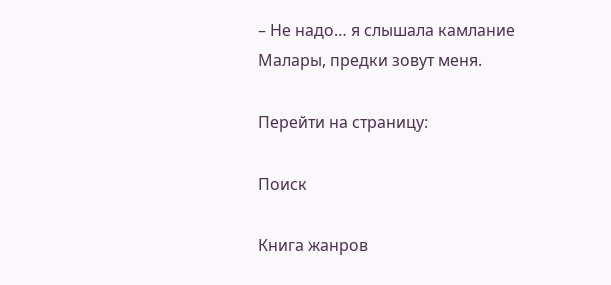– Не надо… я слышала камлание Малары, предки зовут меня.

Перейти на страницу:

Поиск

Книга жанров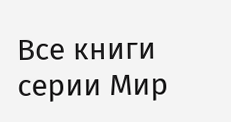Все книги серии Мир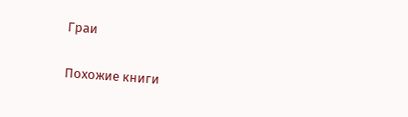Граи

Похожие книги